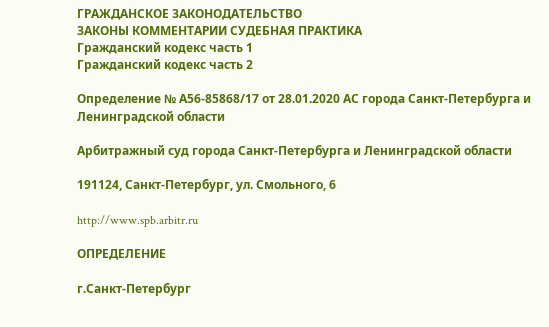ГРАЖДАНСКОЕ ЗАКОНОДАТЕЛЬСТВО
ЗАКОНЫ КОММЕНТАРИИ СУДЕБНАЯ ПРАКТИКА
Гражданский кодекс часть 1
Гражданский кодекс часть 2

Определение № А56-85868/17 от 28.01.2020 АС города Санкт-Петербурга и Ленинградской области

Арбитражный суд города Санкт-Петербурга и Ленинградской области

191124, Санкт-Петербург, ул. Смольного, 6

http://www.spb.arbitr.ru

ОПРЕДЕЛЕНИЕ

г.Санкт-Петербург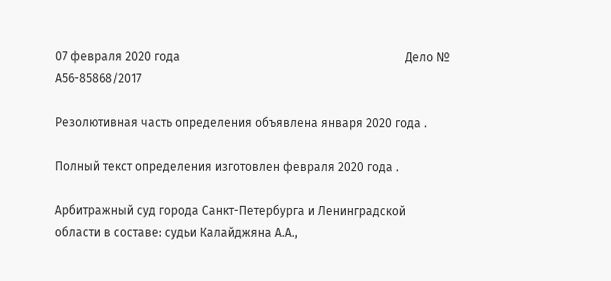07 февраля 2020 года                                                                           Дело № А56-85868/2017

Резолютивная часть определения объявлена января 2020 года .

Полный текст определения изготовлен февраля 2020 года .

Арбитражный суд города Санкт-Петербурга и Ленинградской области в составе: судьи Калайджяна А.А.,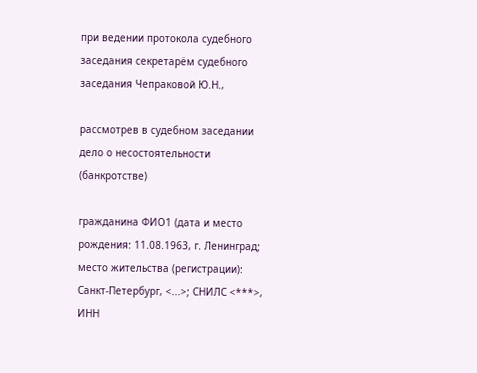при ведении протокола судебного заседания секретарём судебного заседания Чепраковой Ю.Н.,

рассмотрев в судебном заседании дело о несостоятельности (банкротстве)

гражданина ФИО1 (дата и место рождения: 11.08.1963, г. Ленинград; место жительства (регистрации): Санкт-Петербург, <...>; СНИЛС <***>, ИНН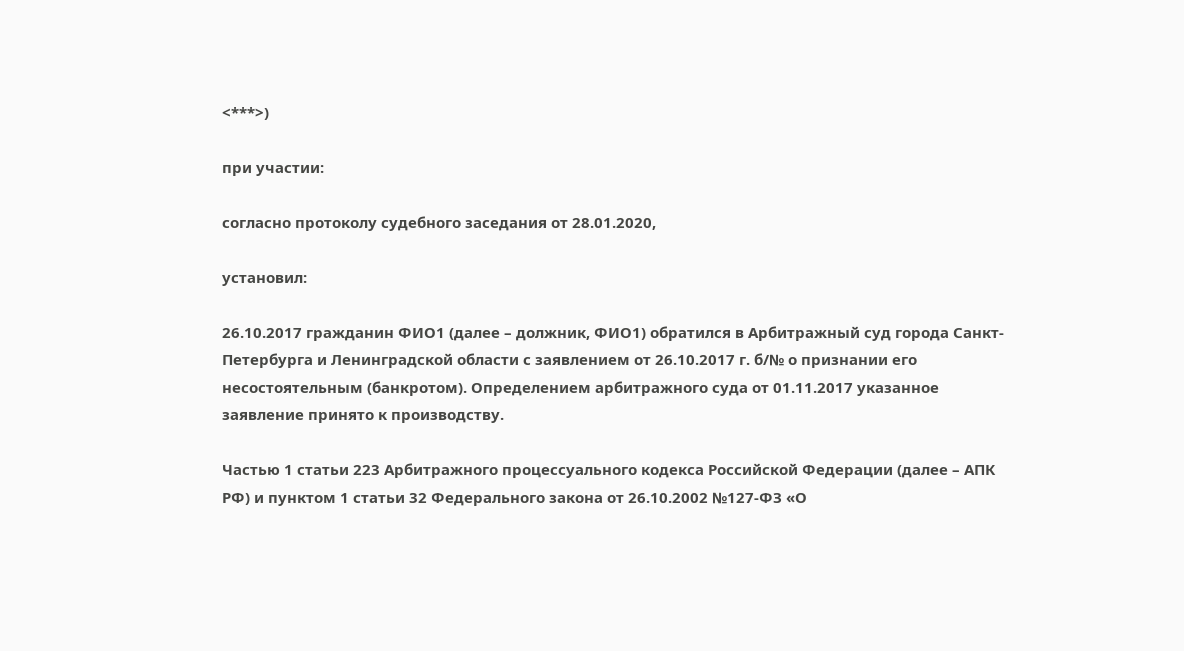<***>)

при участии:

согласно протоколу судебного заседания от 28.01.2020,

установил:

26.10.2017 гражданин ФИО1 (далее – должник, ФИО1) обратился в Арбитражный суд города Санкт-Петербурга и Ленинградской области с заявлением от 26.10.2017 г. б/№ о признании его несостоятельным (банкротом). Определением арбитражного суда от 01.11.2017 указанное заявление принято к производству.

Частью 1 статьи 223 Арбитражного процессуального кодекса Российской Федерации (далее – АПК РФ) и пунктом 1 статьи 32 Федерального закона от 26.10.2002 №127-ФЗ «О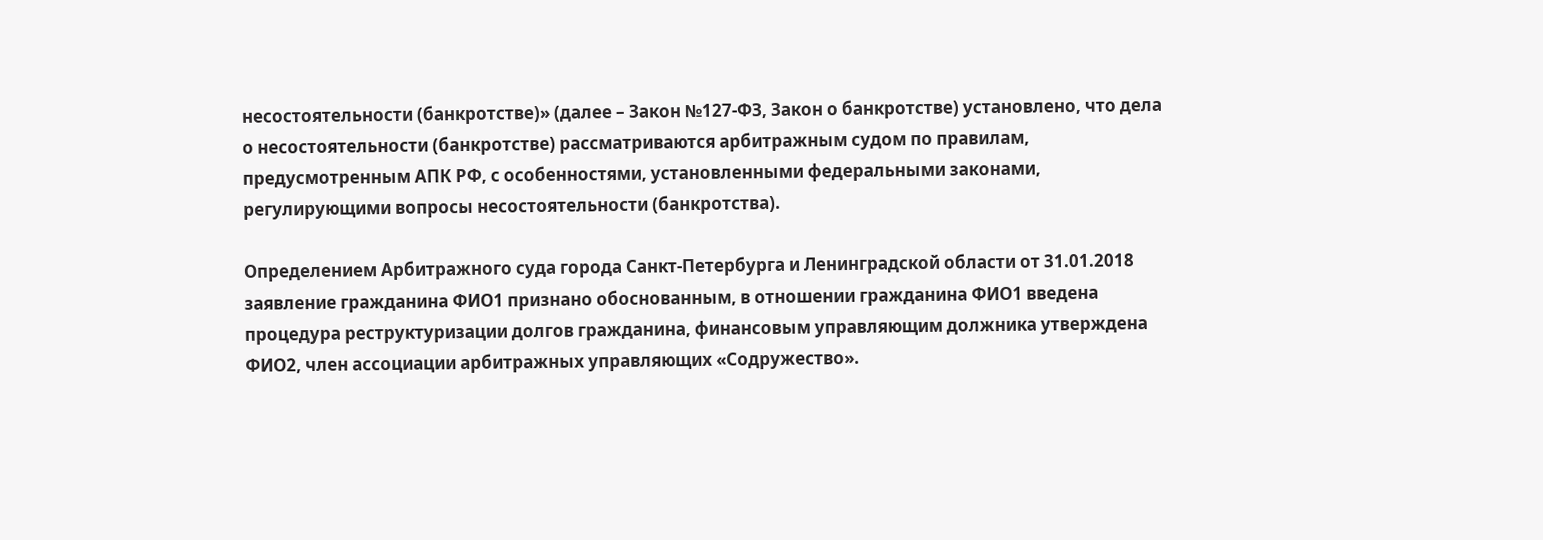несостоятельности (банкротстве)» (далее – Закон №127-ФЗ, Закон о банкротстве) установлено, что дела о несостоятельности (банкротстве) рассматриваются арбитражным судом по правилам, предусмотренным АПК РФ, с особенностями, установленными федеральными законами, регулирующими вопросы несостоятельности (банкротства).

Определением Арбитражного суда города Санкт-Петербурга и Ленинградской области от 31.01.2018 заявление гражданина ФИО1 признано обоснованным, в отношении гражданина ФИО1 введена процедура реструктуризации долгов гражданина, финансовым управляющим должника утверждена ФИО2, член ассоциации арбитражных управляющих «Содружество».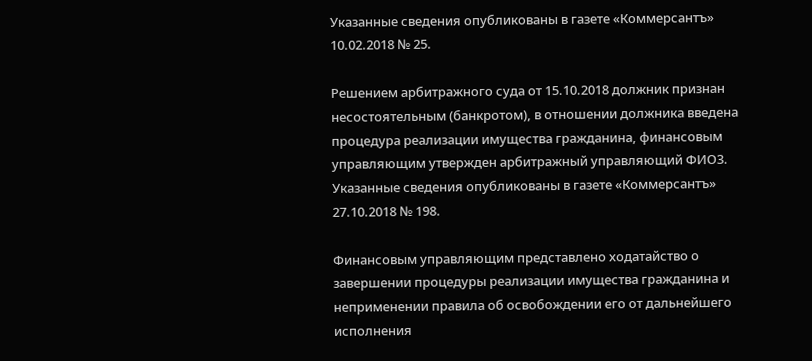Указанные сведения опубликованы в газете «Коммерсантъ» 10.02.2018 № 25.

Решением арбитражного суда от 15.10.2018 должник признан несостоятельным (банкротом), в отношении должника введена процедура реализации имущества гражданина, финансовым управляющим утвержден арбитражный управляющий ФИО3. Указанные сведения опубликованы в газете «Коммерсантъ» 27.10.2018 № 198.

Финансовым управляющим представлено ходатайство о завершении процедуры реализации имущества гражданина и неприменении правила об освобождении его от дальнейшего исполнения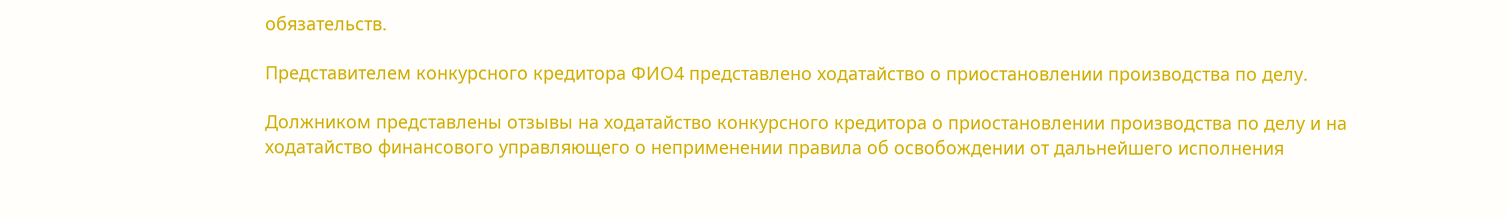обязательств.

Представителем конкурсного кредитора ФИО4 представлено ходатайство о приостановлении производства по делу.

Должником представлены отзывы на ходатайство конкурсного кредитора о приостановлении производства по делу и на ходатайство финансового управляющего о неприменении правила об освобождении от дальнейшего исполнения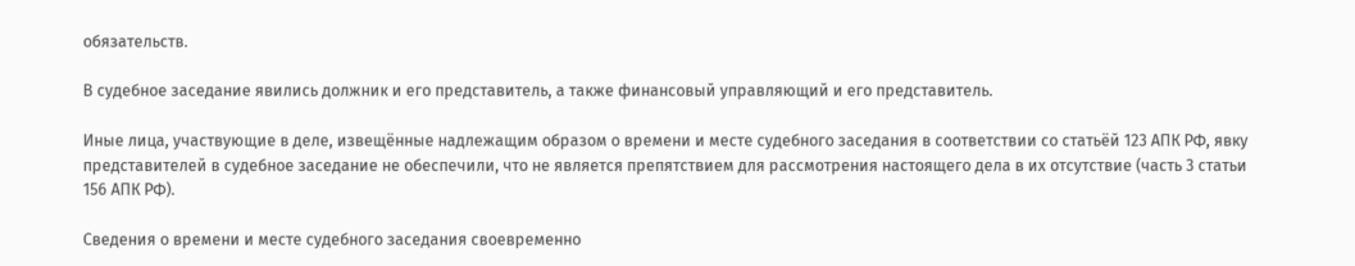обязательств.

В судебное заседание явились должник и его представитель, а также финансовый управляющий и его представитель.

Иные лица, участвующие в деле, извещённые надлежащим образом о времени и месте судебного заседания в соответствии со статьёй 123 АПК РФ, явку представителей в судебное заседание не обеспечили, что не является препятствием для рассмотрения настоящего дела в их отсутствие (часть 3 статьи 156 АПК РФ).

Сведения о времени и месте судебного заседания своевременно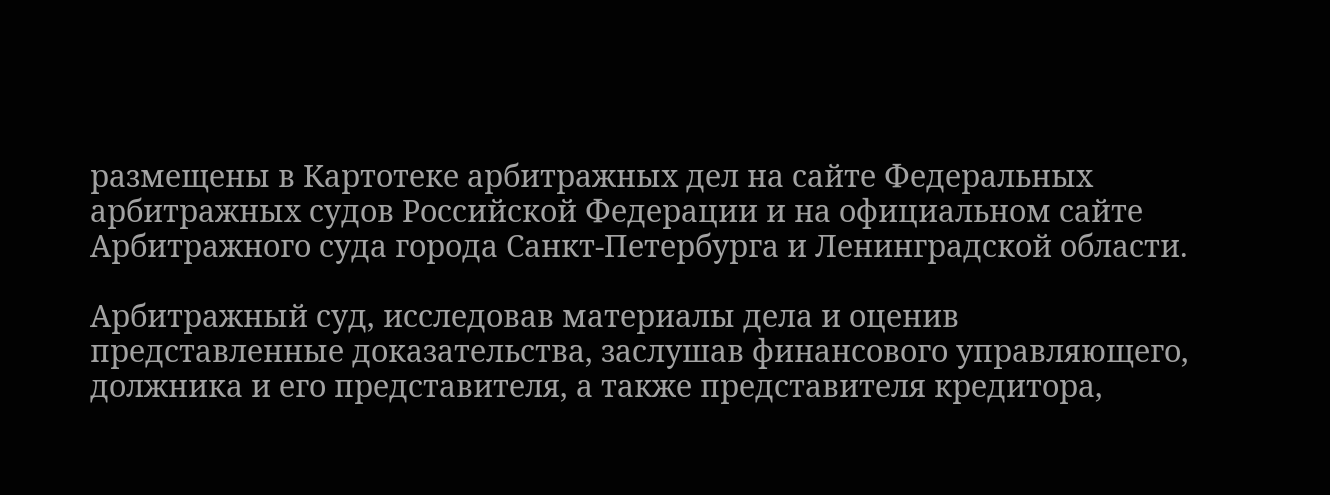размещены в Картотеке арбитражных дел на сайте Федеральных арбитражных судов Российской Федерации и на официальном сайте Арбитражного суда города Санкт-Петербурга и Ленинградской области.

Арбитражный суд, исследовав материалы дела и оценив представленные доказательства, заслушав финансового управляющего, должника и его представителя, а также представителя кредитора,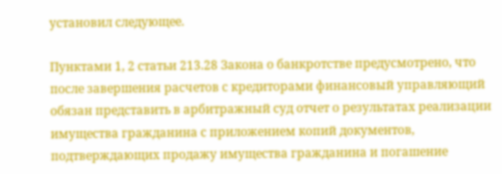установил следующее.

Пунктами 1, 2 статьи 213.28 Закона о банкротстве предусмотрено, что после завершения расчетов с кредиторами финансовый управляющий обязан представить в арбитражный суд отчет о результатах реализации имущества гражданина с приложением копий документов, подтверждающих продажу имущества гражданина и погашение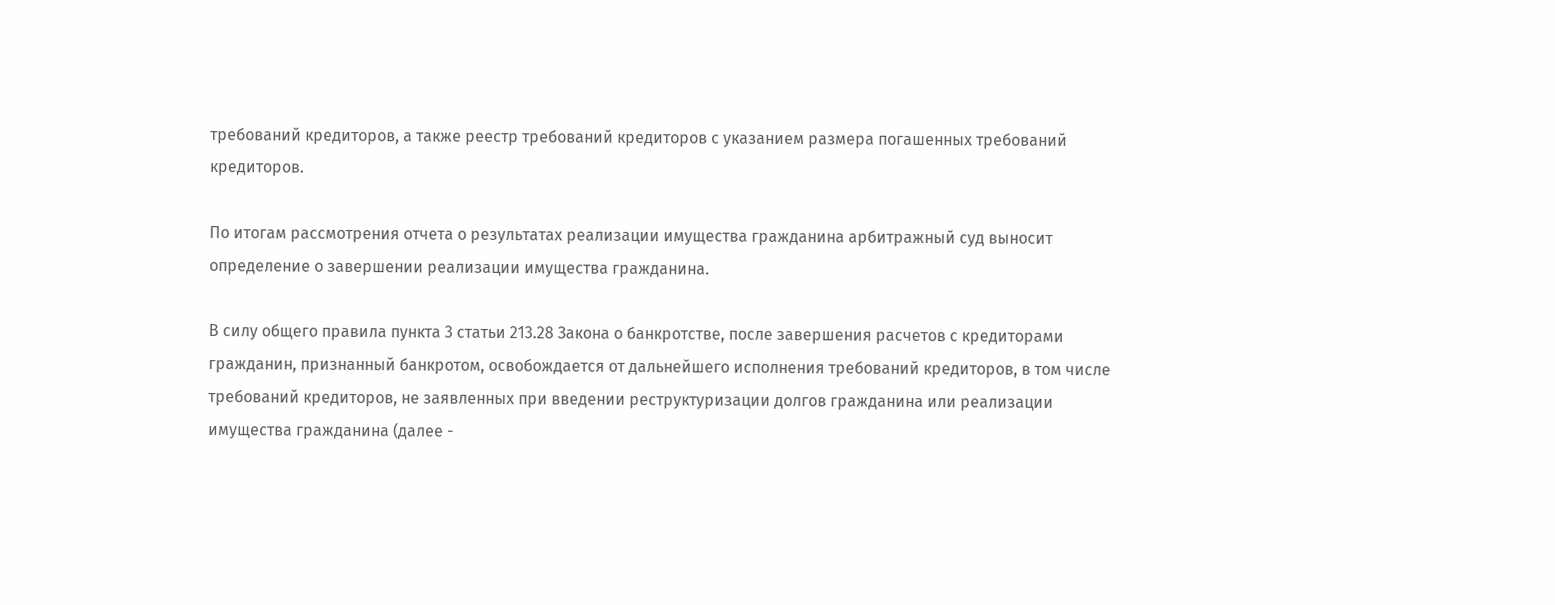требований кредиторов, а также реестр требований кредиторов с указанием размера погашенных требований кредиторов.

По итогам рассмотрения отчета о результатах реализации имущества гражданина арбитражный суд выносит определение о завершении реализации имущества гражданина.

В силу общего правила пункта 3 статьи 213.28 Закона о банкротстве, после завершения расчетов с кредиторами гражданин, признанный банкротом, освобождается от дальнейшего исполнения требований кредиторов, в том числе требований кредиторов, не заявленных при введении реструктуризации долгов гражданина или реализации имущества гражданина (далее -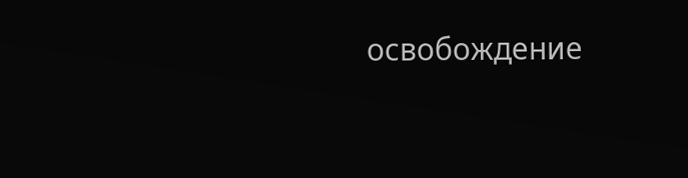освобождение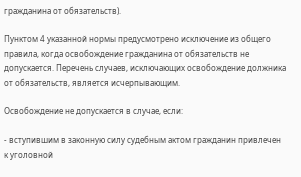гражданина от обязательств).

Пунктом 4 указанной нормы предусмотрено исключение из общего правила, когда освобождение гражданина от обязательств не допускается. Перечень случаев, исключающих освобождение должника от обязательств, является исчерпывающим.

Освобождение не допускается в случае, если:

- вступившим в законную силу судебным актом гражданин привлечен к уголовной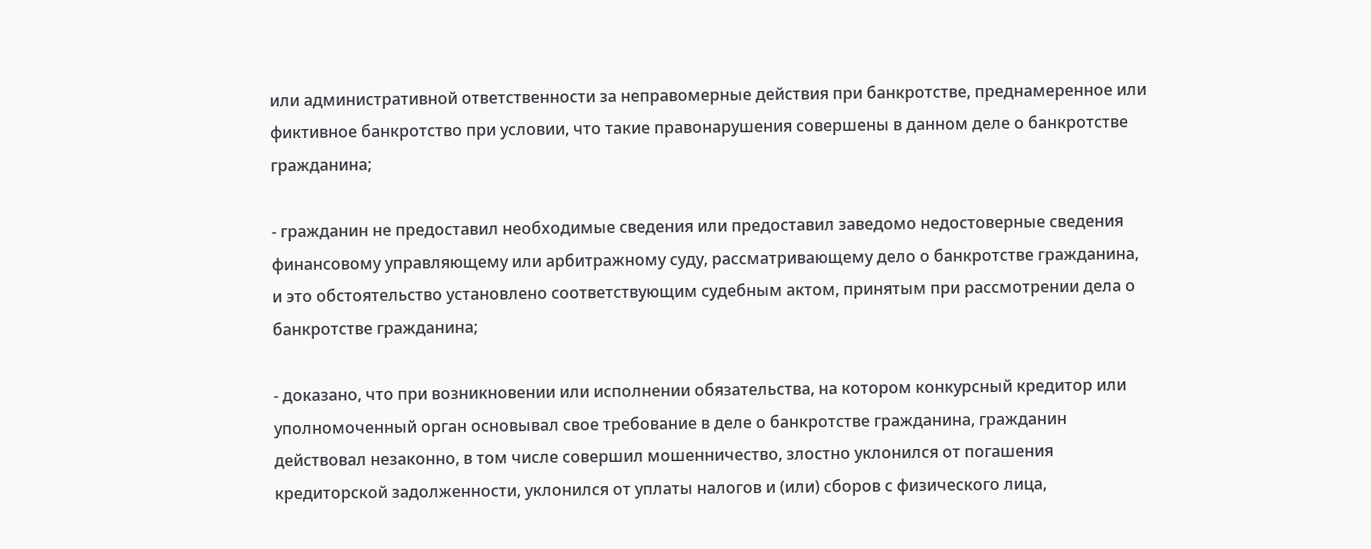или административной ответственности за неправомерные действия при банкротстве, преднамеренное или фиктивное банкротство при условии, что такие правонарушения совершены в данном деле о банкротстве гражданина;

- гражданин не предоставил необходимые сведения или предоставил заведомо недостоверные сведения финансовому управляющему или арбитражному суду, рассматривающему дело о банкротстве гражданина, и это обстоятельство установлено соответствующим судебным актом, принятым при рассмотрении дела о банкротстве гражданина;

- доказано, что при возникновении или исполнении обязательства, на котором конкурсный кредитор или уполномоченный орган основывал свое требование в деле о банкротстве гражданина, гражданин действовал незаконно, в том числе совершил мошенничество, злостно уклонился от погашения кредиторской задолженности, уклонился от уплаты налогов и (или) сборов с физического лица,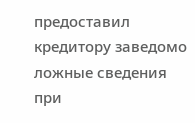предоставил кредитору заведомо ложные сведения при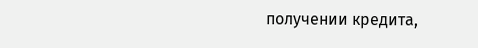получении кредита,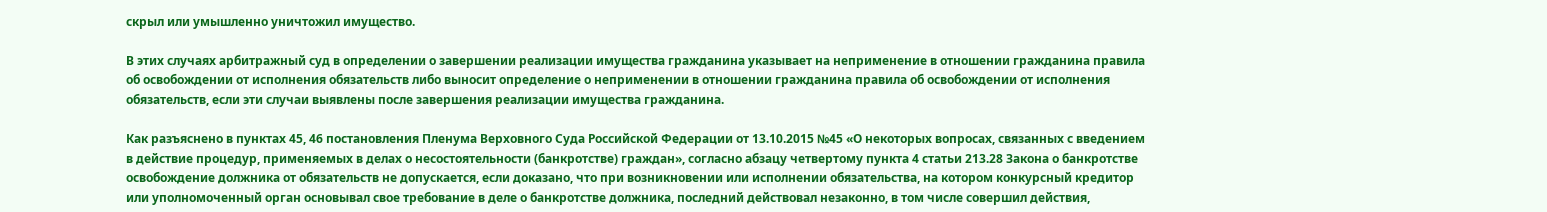скрыл или умышленно уничтожил имущество.

В этих случаях арбитражный суд в определении о завершении реализации имущества гражданина указывает на неприменение в отношении гражданина правила об освобождении от исполнения обязательств либо выносит определение о неприменении в отношении гражданина правила об освобождении от исполнения обязательств, если эти случаи выявлены после завершения реализации имущества гражданина.

Как разъяснено в пунктах 45, 46 постановления Пленума Верховного Суда Российской Федерации от 13.10.2015 №45 «О некоторых вопросах, связанных с введением в действие процедур, применяемых в делах о несостоятельности (банкротстве) граждан», согласно абзацу четвертому пункта 4 статьи 213.28 Закона о банкротстве освобождение должника от обязательств не допускается, если доказано, что при возникновении или исполнении обязательства, на котором конкурсный кредитор или уполномоченный орган основывал свое требование в деле о банкротстве должника, последний действовал незаконно, в том числе совершил действия,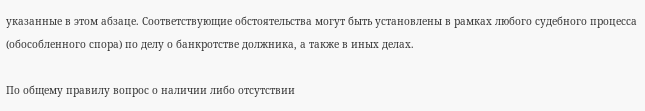указанные в этом абзаце. Соответствующие обстоятельства могут быть установлены в рамках любого судебного процесса (обособленного спора) по делу о банкротстве должника, а также в иных делах.

По общему правилу вопрос о наличии либо отсутствии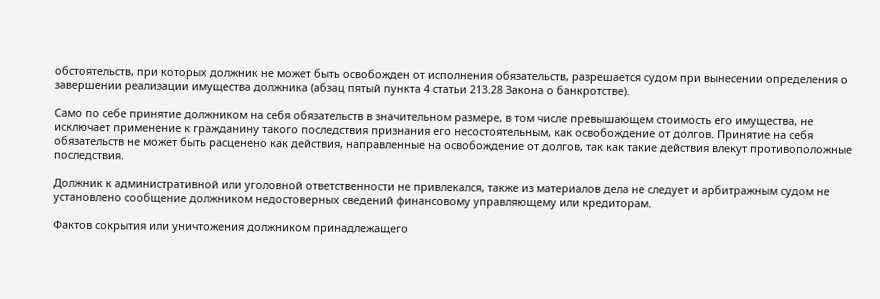обстоятельств, при которых должник не может быть освобожден от исполнения обязательств, разрешается судом при вынесении определения о завершении реализации имущества должника (абзац пятый пункта 4 статьи 213.28 Закона о банкротстве).

Само по себе принятие должником на себя обязательств в значительном размере, в том числе превышающем стоимость его имущества, не исключает применение к гражданину такого последствия признания его несостоятельным, как освобождение от долгов. Принятие на себя обязательств не может быть расценено как действия, направленные на освобождение от долгов, так как такие действия влекут противоположные последствия.

Должник к административной или уголовной ответственности не привлекался, также из материалов дела не следует и арбитражным судом не установлено сообщение должником недостоверных сведений финансовому управляющему или кредиторам.

Фактов сокрытия или уничтожения должником принадлежащего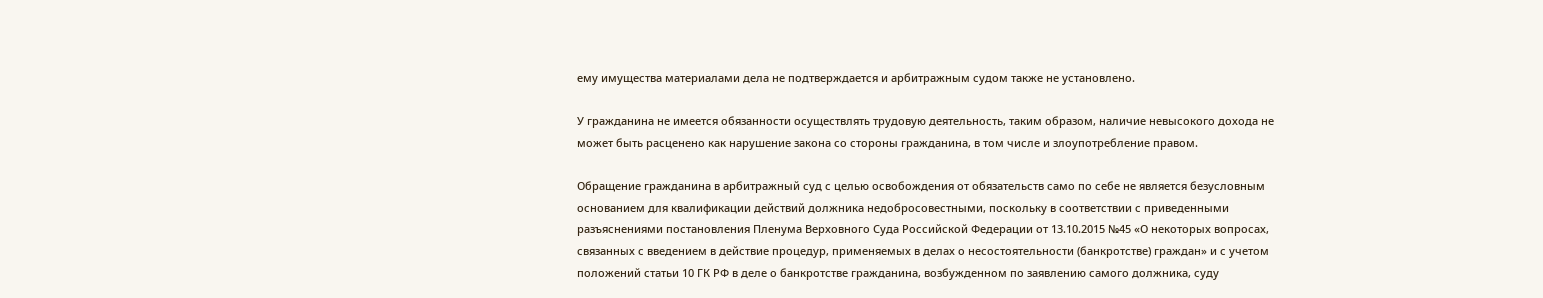ему имущества материалами дела не подтверждается и арбитражным судом также не установлено.

У гражданина не имеется обязанности осуществлять трудовую деятельность, таким образом, наличие невысокого дохода не может быть расценено как нарушение закона со стороны гражданина, в том числе и злоупотребление правом.

Обращение гражданина в арбитражный суд с целью освобождения от обязательств само по себе не является безусловным основанием для квалификации действий должника недобросовестными, поскольку в соответствии с приведенными разъяснениями постановления Пленума Верховного Суда Российской Федерации от 13.10.2015 №45 «О некоторых вопросах, связанных с введением в действие процедур, применяемых в делах о несостоятельности (банкротстве) граждан» и с учетом положений статьи 10 ГК РФ в деле о банкротстве гражданина, возбужденном по заявлению самого должника, суду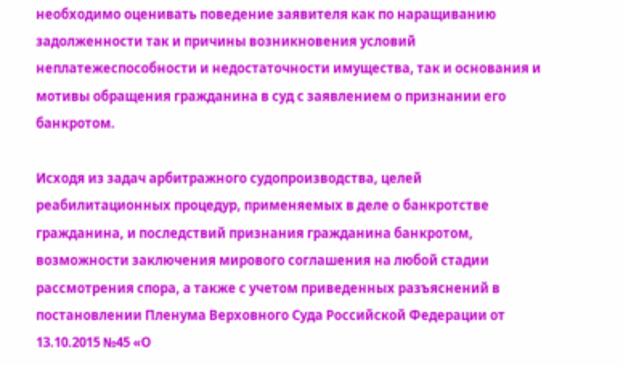необходимо оценивать поведение заявителя как по наращиванию задолженности так и причины возникновения условий неплатежеспособности и недостаточности имущества, так и основания и мотивы обращения гражданина в суд с заявлением о признании его банкротом.

Исходя из задач арбитражного судопроизводства, целей реабилитационных процедур, применяемых в деле о банкротстве гражданина, и последствий признания гражданина банкротом, возможности заключения мирового соглашения на любой стадии рассмотрения спора, а также с учетом приведенных разъяснений в постановлении Пленума Верховного Суда Российской Федерации от 13.10.2015 №45 «О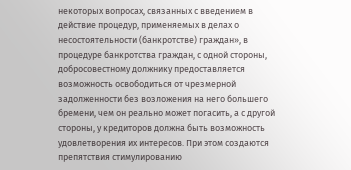некоторых вопросах, связанных с введением в действие процедур, применяемых в делах о несостоятельности (банкротстве) граждан», в процедуре банкротства граждан, с одной стороны, добросовестному должнику предоставляется возможность освободиться от чрезмерной задолженности без возложения на него большего бремени, чем он реально может погасить, а с другой стороны, у кредиторов должна быть возможность удовлетворения их интересов. При этом создаются препятствия стимулированию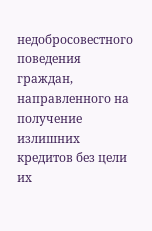недобросовестного поведения граждан, направленного на получение излишних кредитов без цели их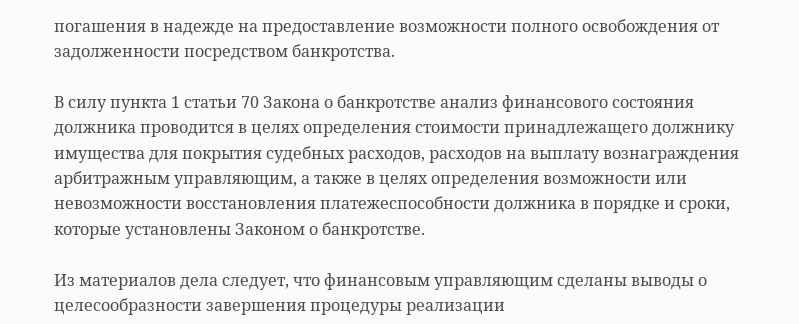погашения в надежде на предоставление возможности полного освобождения от задолженности посредством банкротства.

В силу пункта 1 статьи 70 Закона о банкротстве анализ финансового состояния должника проводится в целях определения стоимости принадлежащего должнику имущества для покрытия судебных расходов, расходов на выплату вознаграждения арбитражным управляющим, а также в целях определения возможности или невозможности восстановления платежеспособности должника в порядке и сроки, которые установлены Законом о банкротстве.

Из материалов дела следует, что финансовым управляющим сделаны выводы о целесообразности завершения процедуры реализации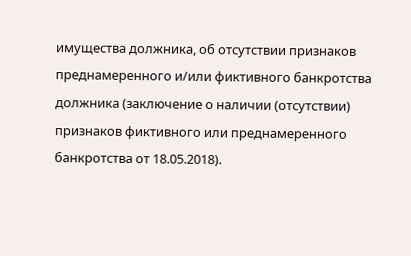имущества должника, об отсутствии признаков преднамеренного и/или фиктивного банкротства должника (заключение о наличии (отсутствии) признаков фиктивного или преднамеренного банкротства от 18.05.2018).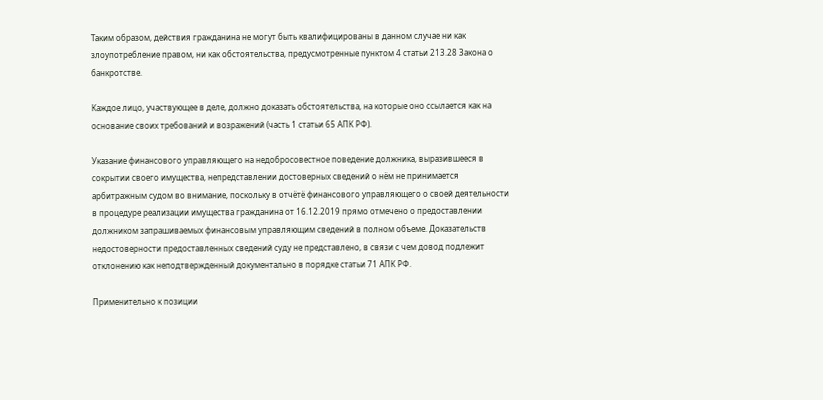Таким образом, действия гражданина не могут быть квалифицированы в данном случае ни как злоупотребление правом, ни как обстоятельства, предусмотренные пунктом 4 статьи 213.28 Закона о банкротстве.

Каждое лицо, участвующее в деле, должно доказать обстоятельства, на которые оно ссылается как на основание своих требований и возражений (часть 1 статьи 65 АПК РФ).

Указание финансового управляющего на недобросовестное поведение должника, выразившееся в сокрытии своего имущества, непредставлении достоверных сведений о нём не принимается арбитражным судом во внимание, поскольку в отчётё финансового управляющего о своей деятельности в процедуре реализации имущества гражданина от 16.12.2019 прямо отмечено о предоставлении должником запрашиваемых финансовым управляющим сведений в полном объеме. Доказательств недостоверности предоставленных сведений суду не представлено, в связи с чем довод подлежит отклонению как неподтвержденный документально в порядке статьи 71 АПК РФ.

Применительно к позиции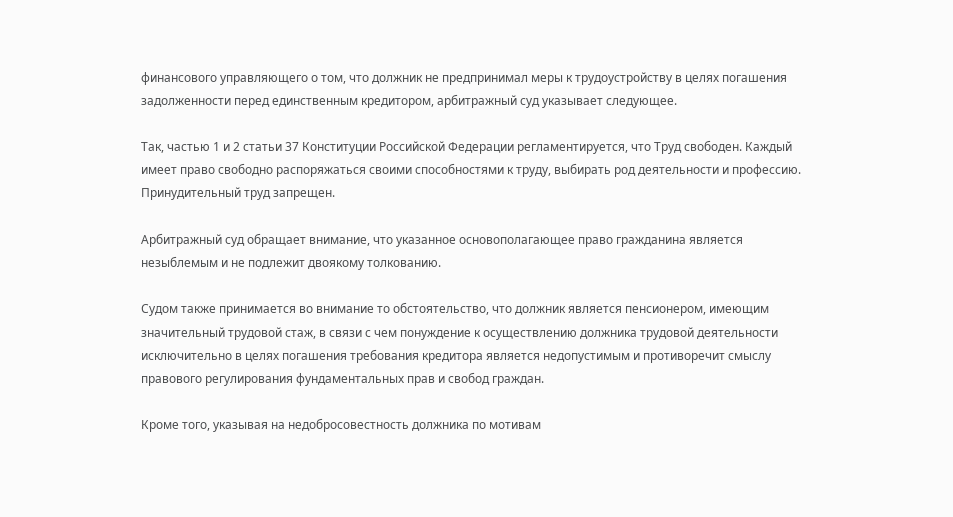финансового управляющего о том, что должник не предпринимал меры к трудоустройству в целях погашения задолженности перед единственным кредитором, арбитражный суд указывает следующее.

Так, частью 1 и 2 статьи 37 Конституции Российской Федерации регламентируется, что Труд свободен. Каждый имеет право свободно распоряжаться своими способностями к труду, выбирать род деятельности и профессию. Принудительный труд запрещен.

Арбитражный суд обращает внимание, что указанное основополагающее право гражданина является незыблемым и не подлежит двоякому толкованию.

Судом также принимается во внимание то обстоятельство, что должник является пенсионером, имеющим значительный трудовой стаж, в связи с чем понуждение к осуществлению должника трудовой деятельности исключительно в целях погашения требования кредитора является недопустимым и противоречит смыслу правового регулирования фундаментальных прав и свобод граждан.

Кроме того, указывая на недобросовестность должника по мотивам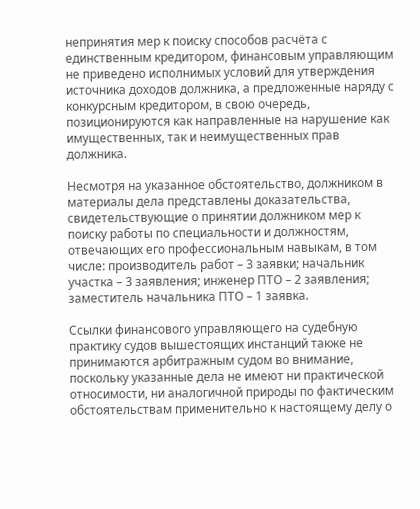непринятия мер к поиску способов расчёта с единственным кредитором, финансовым управляющим не приведено исполнимых условий для утверждения источника доходов должника, а предложенные наряду с конкурсным кредитором, в свою очередь, позиционируются как направленные на нарушение как имущественных, так и неимущественных прав должника.

Несмотря на указанное обстоятельство, должником в материалы дела представлены доказательства, свидетельствующие о принятии должником мер к поиску работы по специальности и должностям, отвечающих его профессиональным навыкам, в том числе: производитель работ – 3 заявки; начальник участка – 3 заявления; инженер ПТО – 2 заявления; заместитель начальника ПТО – 1 заявка.

Ссылки финансового управляющего на судебную практику судов вышестоящих инстанций также не принимаются арбитражным судом во внимание, поскольку указанные дела не имеют ни практической относимости, ни аналогичной природы по фактическим обстоятельствам применительно к настоящему делу о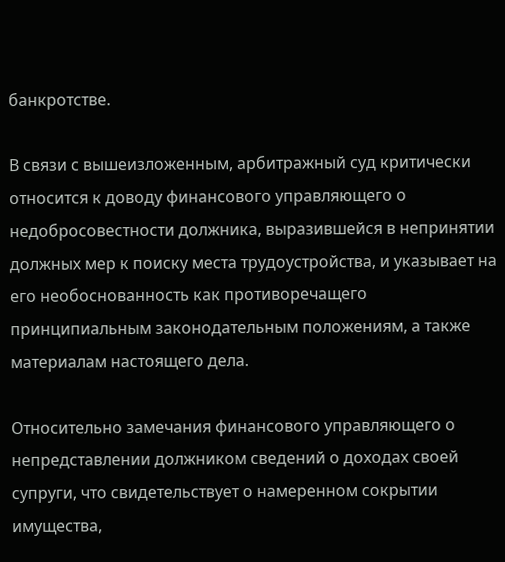банкротстве.

В связи с вышеизложенным, арбитражный суд критически относится к доводу финансового управляющего о недобросовестности должника, выразившейся в непринятии должных мер к поиску места трудоустройства, и указывает на его необоснованность как противоречащего принципиальным законодательным положениям, а также материалам настоящего дела.

Относительно замечания финансового управляющего о непредставлении должником сведений о доходах своей супруги, что свидетельствует о намеренном сокрытии имущества,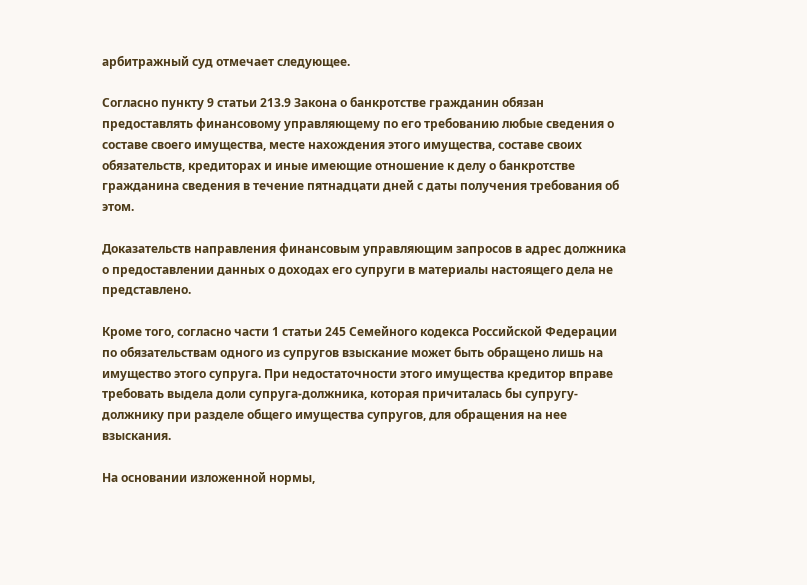арбитражный суд отмечает следующее.

Согласно пункту 9 статьи 213.9 Закона о банкротстве гражданин обязан предоставлять финансовому управляющему по его требованию любые сведения о составе своего имущества, месте нахождения этого имущества, составе своих обязательств, кредиторах и иные имеющие отношение к делу о банкротстве гражданина сведения в течение пятнадцати дней с даты получения требования об этом.

Доказательств направления финансовым управляющим запросов в адрес должника о предоставлении данных о доходах его супруги в материалы настоящего дела не представлено.

Кроме того, согласно части 1 статьи 245 Семейного кодекса Российской Федерации по обязательствам одного из супругов взыскание может быть обращено лишь на имущество этого супруга. При недостаточности этого имущества кредитор вправе требовать выдела доли супруга-должника, которая причиталась бы супругу-должнику при разделе общего имущества супругов, для обращения на нее взыскания.

На основании изложенной нормы,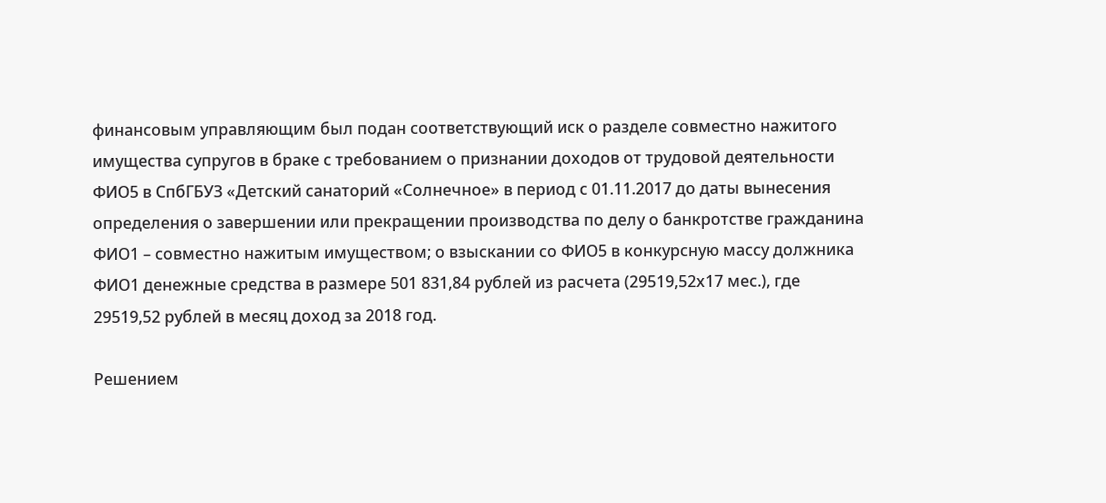финансовым управляющим был подан соответствующий иск о разделе совместно нажитого имущества супругов в браке с требованием о признании доходов от трудовой деятельности ФИО5 в СпбГБУЗ «Детский санаторий «Солнечное» в период с 01.11.2017 до даты вынесения определения о завершении или прекращении производства по делу о банкротстве гражданина ФИО1 – совместно нажитым имуществом; о взыскании со ФИО5 в конкурсную массу должника ФИО1 денежные средства в размере 501 831,84 рублей из расчета (29519,52х17 мес.), где 29519,52 рублей в месяц доход за 2018 год.

Решением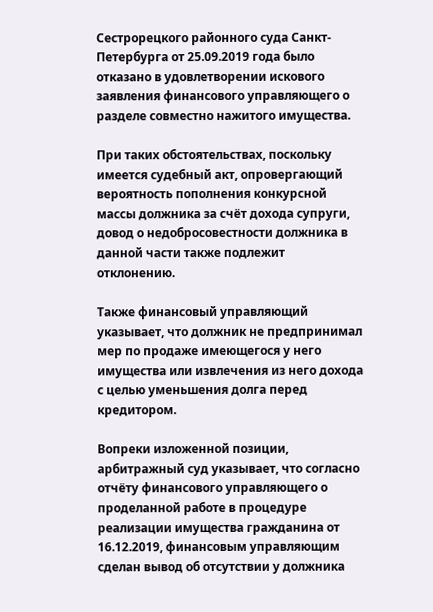Сестрорецкого районного суда Санкт-Петербурга от 25.09.2019 года было отказано в удовлетворении искового заявления финансового управляющего о разделе совместно нажитого имущества.

При таких обстоятельствах, поскольку имеется судебный акт, опровергающий вероятность пополнения конкурсной массы должника за счёт дохода супруги, довод о недобросовестности должника в данной части также подлежит отклонению.

Также финансовый управляющий указывает, что должник не предпринимал мер по продаже имеющегося у него имущества или извлечения из него дохода с целью уменьшения долга перед кредитором.

Вопреки изложенной позиции, арбитражный суд указывает, что согласно отчёту финансового управляющего о проделанной работе в процедуре реализации имущества гражданина от 16.12.2019, финансовым управляющим сделан вывод об отсутствии у должника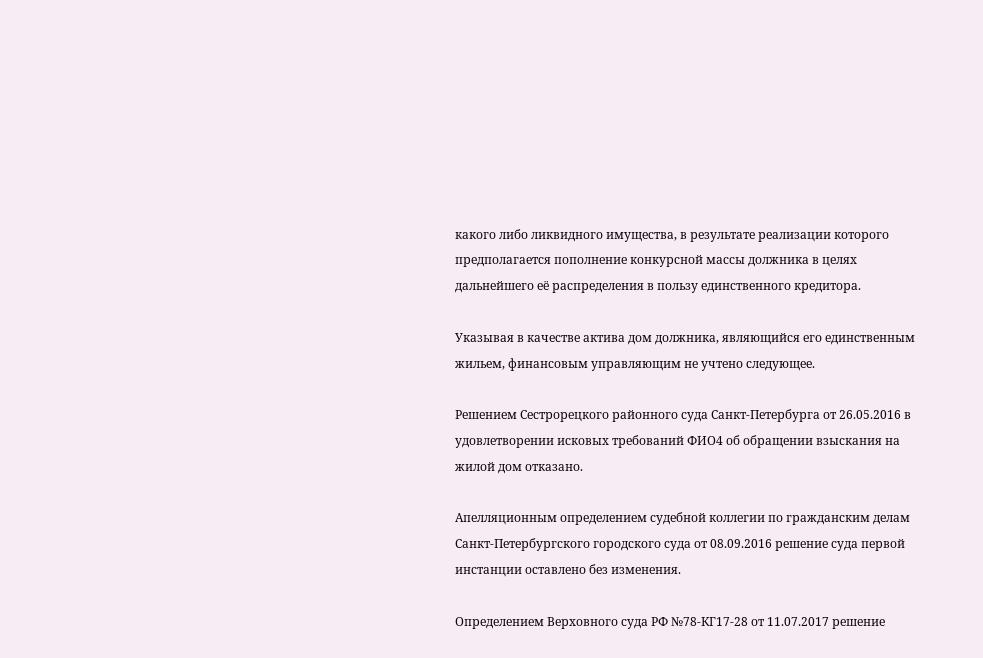какого либо ликвидного имущества, в результате реализации которого предполагается пополнение конкурсной массы должника в целях дальнейшего её распределения в пользу единственного кредитора.

Указывая в качестве актива дом должника, являющийся его единственным жильем, финансовым управляющим не учтено следующее.

Решением Сестрорецкого районного суда Санкт-Петербурга от 26.05.2016 в удовлетворении исковых требований ФИО4 об обращении взыскания на жилой дом отказано.

Апелляционным определением судебной коллегии по гражданским делам Санкт-Петербургского городского суда от 08.09.2016 решение суда первой инстанции оставлено без изменения.

Определением Верховного суда РФ №78-КГ17-28 от 11.07.2017 решение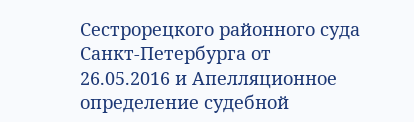Сестрорецкого районного суда Санкт-Петербурга от 26.05.2016 и Апелляционное определение судебной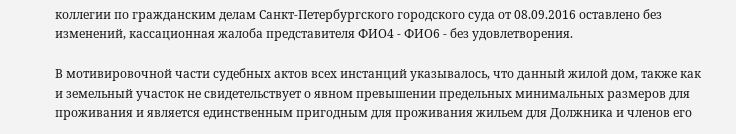коллегии по гражданским делам Санкт-Петербургского городского суда от 08.09.2016 оставлено без изменений, кассационная жалоба представителя ФИО4 - ФИО6 - без удовлетворения.

В мотивировочной части судебных актов всех инстанций указывалось, что данный жилой дом, также как и земельный участок не свидетельствует о явном превышении предельных минимальных размеров для проживания и является единственным пригодным для проживания жильем для Должника и членов его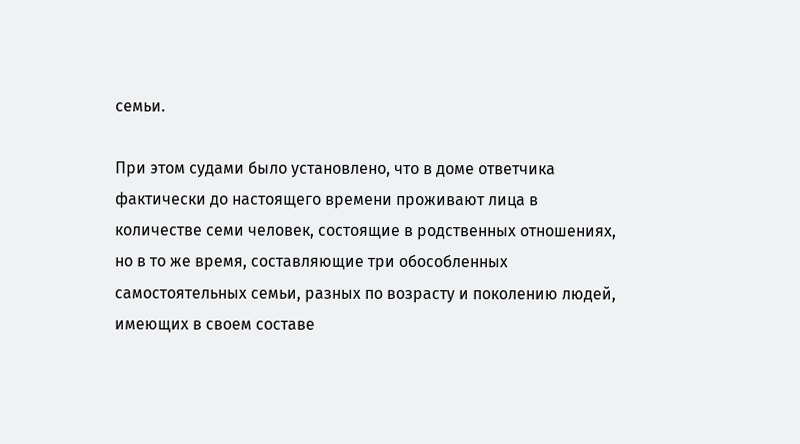семьи.

При этом судами было установлено, что в доме ответчика фактически до настоящего времени проживают лица в количестве семи человек, состоящие в родственных отношениях, но в то же время, составляющие три обособленных самостоятельных семьи, разных по возрасту и поколению людей, имеющих в своем составе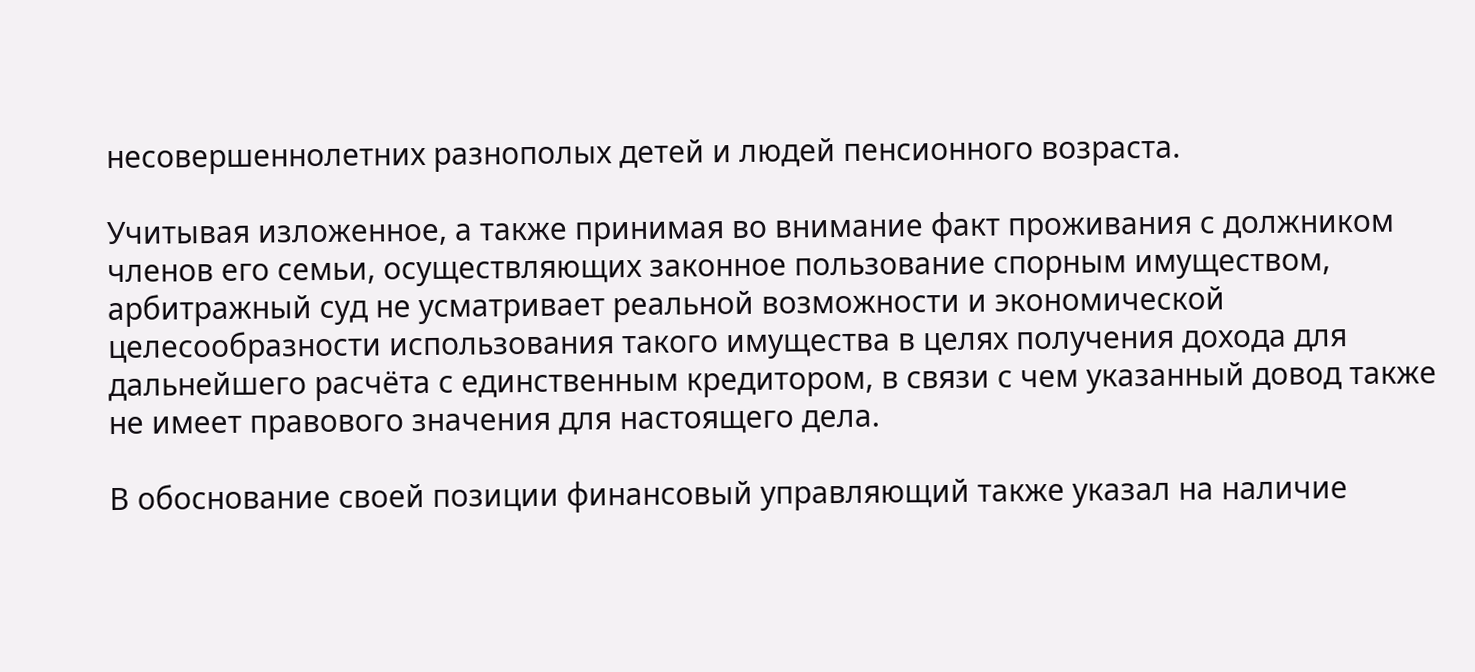несовершеннолетних разнополых детей и людей пенсионного возраста.

Учитывая изложенное, а также принимая во внимание факт проживания с должником членов его семьи, осуществляющих законное пользование спорным имуществом, арбитражный суд не усматривает реальной возможности и экономической целесообразности использования такого имущества в целях получения дохода для дальнейшего расчёта с единственным кредитором, в связи с чем указанный довод также не имеет правового значения для настоящего дела.

В обоснование своей позиции финансовый управляющий также указал на наличие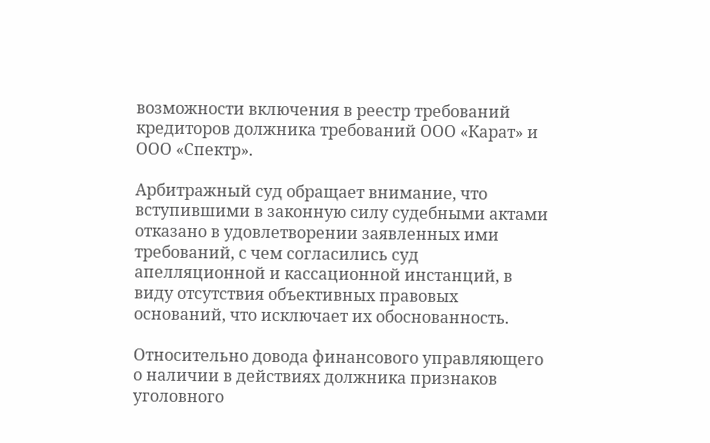возможности включения в реестр требований кредиторов должника требований ООО «Карат» и ООО «Спектр».

Арбитражный суд обращает внимание, что вступившими в законную силу судебными актами отказано в удовлетворении заявленных ими требований, с чем согласились суд апелляционной и кассационной инстанций, в виду отсутствия объективных правовых оснований, что исключает их обоснованность.

Относительно довода финансового управляющего о наличии в действиях должника признаков уголовного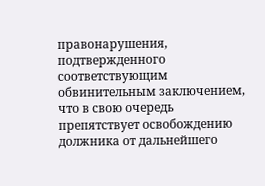правонарушения, подтвержденного соответствующим обвинительным заключением, что в свою очередь препятствует освобождению должника от дальнейшего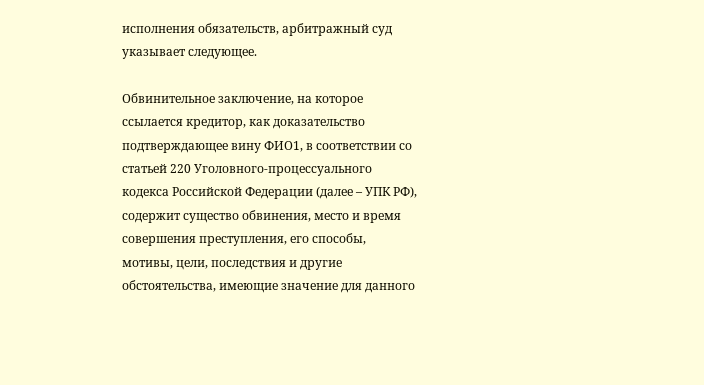исполнения обязательств, арбитражный суд указывает следующее.

Обвинительное заключение, на которое ссылается кредитор, как доказательство подтверждающее вину ФИО1, в соответствии со статьей 220 Уголовного-процессуального кодекса Российской Федерации (далее – УПК РФ), содержит существо обвинения, место и время совершения преступления, его способы, мотивы, цели, последствия и другие обстоятельства, имеющие значение для данного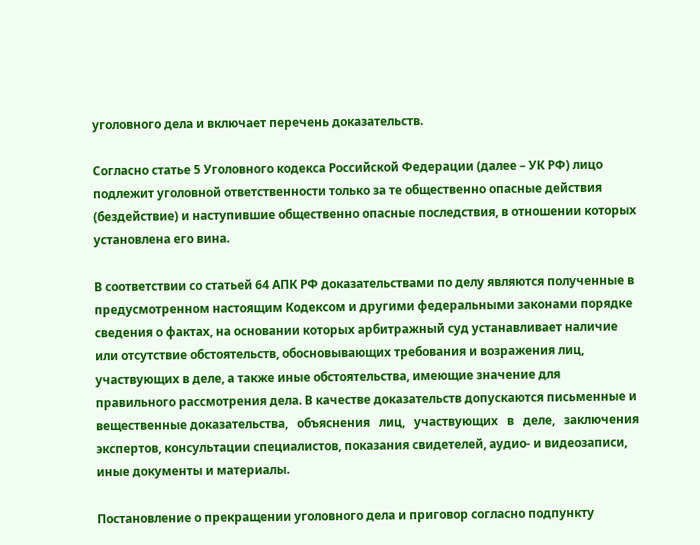уголовного дела и включает перечень доказательств.

Согласно статье 5 Уголовного кодекса Российской Федерации (далее – УК РФ) лицо подлежит уголовной ответственности только за те общественно опасные действия (бездействие) и наступившие общественно опасные последствия, в отношении которых установлена его вина.

В соответствии со статьей 64 АПК РФ доказательствами по делу являются полученные в предусмотренном настоящим Кодексом и другими федеральными законами порядке сведения о фактах, на основании которых арбитражный суд устанавливает наличие или отсутствие обстоятельств, обосновывающих требования и возражения лиц, участвующих в деле, а также иные обстоятельства, имеющие значение для правильного рассмотрения дела. В качестве доказательств допускаются письменные и вещественные доказательства,   объяснения   лиц,   участвующих   в   деле,   заключения   экспертов, консультации специалистов, показания свидетелей, аудио- и видеозаписи, иные документы и материалы.

Постановление о прекращении уголовного дела и приговор согласно подпункту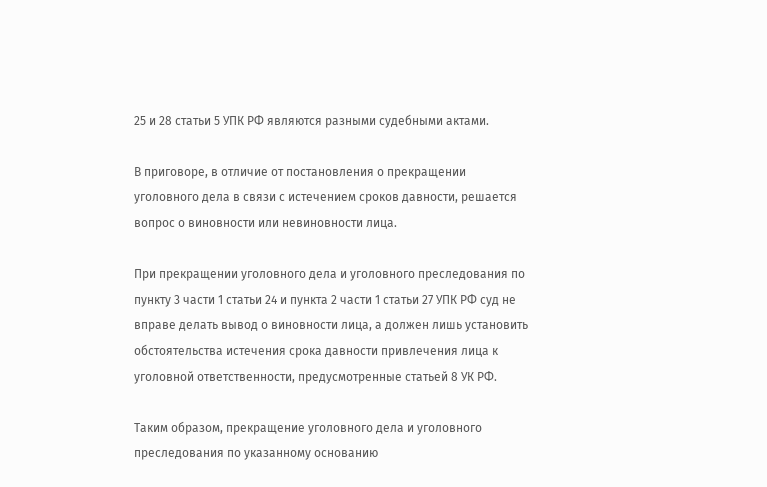25 и 28 статьи 5 УПК РФ являются разными судебными актами.

В приговоре, в отличие от постановления о прекращении уголовного дела в связи с истечением сроков давности, решается вопрос о виновности или невиновности лица.

При прекращении уголовного дела и уголовного преследования по пункту 3 части 1 статьи 24 и пункта 2 части 1 статьи 27 УПК РФ суд не вправе делать вывод о виновности лица, а должен лишь установить обстоятельства истечения срока давности привлечения лица к уголовной ответственности, предусмотренные статьей 8 УК РФ.

Таким образом, прекращение уголовного дела и уголовного преследования по указанному основанию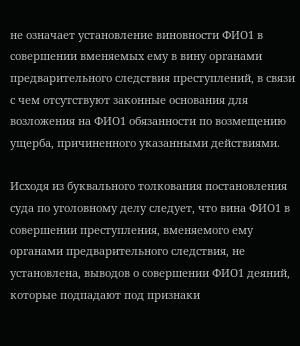не означает установление виновности ФИО1 в совершении вменяемых ему в вину органами предварительного следствия преступлений, в связи с чем отсутствуют законные основания для возложения на ФИО1 обязанности по возмещению ущерба, причиненного указанными действиями.

Исходя из буквального толкования постановления суда по уголовному делу следует, что вина ФИО1 в совершении преступления, вменяемого ему органами предварительного следствия, не установлена, выводов о совершении ФИО1 деяний, которые подпадают под признаки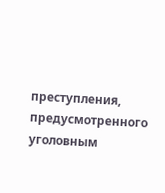преступления, предусмотренного уголовным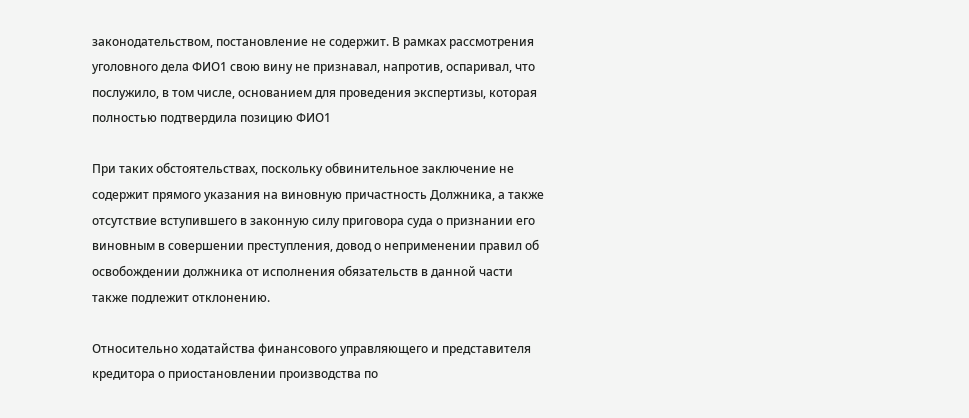законодательством, постановление не содержит. В рамках рассмотрения уголовного дела ФИО1 свою вину не признавал, напротив, оспаривал, что послужило, в том числе, основанием для проведения экспертизы, которая полностью подтвердила позицию ФИО1

При таких обстоятельствах, поскольку обвинительное заключение не содержит прямого указания на виновную причастность Должника, а также отсутствие вступившего в законную силу приговора суда о признании его виновным в совершении преступления, довод о неприменении правил об освобождении должника от исполнения обязательств в данной части также подлежит отклонению.

Относительно ходатайства финансового управляющего и представителя кредитора о приостановлении производства по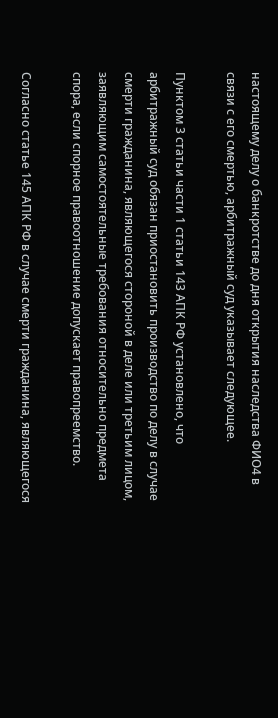настоящему делу о банкротстве до дня открытия наследства ФИО4 в связи с его смертью, арбитражный суд указывает следующее.

Пунктом 3 статьи части 1 статьи 143 АПК РФ установлено, что арбитражный суд обязан приостановить производство по делу в случае смерти гражданина, являющегося стороной в деле или третьим лицом, заявляющим самостоятельные требования относительно предмета спора, если спорное правоотношение допускает правопреемство.

Согласно статье 145 АПК РФ в случае смерти гражданина, являющегося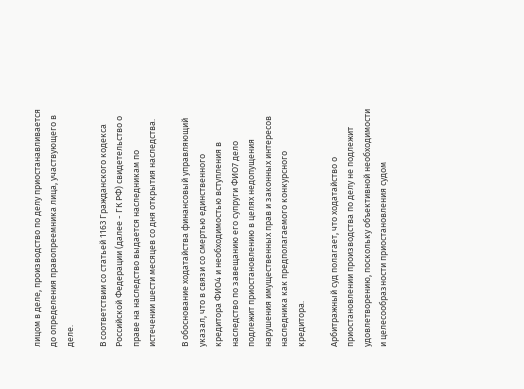лицом в деле, производство по делу приостанавливается до определения правопреемника лица, участвующего в деле.

В соответствии со статьей 1163 Гражданского кодекса Российской Федерации (далее - ГК РФ) свидетельство о праве на наследство выдается наследникам по истечении шести месяцев со дня открытия наследства.

В обоснование ходатайства финансовый управляющий указал, что в связи со смертью единственного кредитора ФИО4 и необходимостью вступления в наследство по завещанию его супруги ФИО7 дело подлежит приостановлению в целях недопущения нарушения имущественных прав и законных интересов наследника как предполагаемого конкурсного кредитора.

Арбитражный суд полагает, что ходатайство о приостановлении производства по делу не подлежит удовлетворению, поскольку объективной необходимости и целесообразности приостановления судом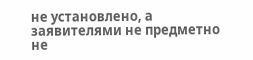не установлено, а заявителями не предметно не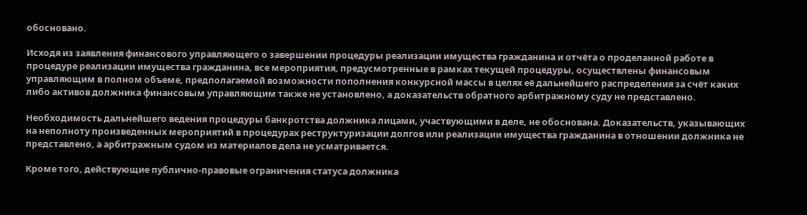обосновано.

Исходя из заявления финансового управляющего о завершении процедуры реализации имущества гражданина и отчёта о проделанной работе в процедуре реализации имущества гражданина, все мероприятия, предусмотренные в рамках текущей процедуры, осуществлены финансовым управляющим в полном объеме, предполагаемой возможности пополнения конкурсной массы в целях её дальнейшего распределения за счёт каких либо активов должника финансовым управляющим также не установлено, а доказательств обратного арбитражному суду не представлено.

Необходимость дальнейшего ведения процедуры банкротства должника лицами, участвующими в деле, не обоснована. Доказательств, указывающих на неполноту произведенных мероприятий в процедурах реструктуризации долгов или реализации имущества гражданина в отношении должника не представлено, а арбитражным судом из материалов дела не усматривается.

Кроме того, действующие публично-правовые ограничения статуса должника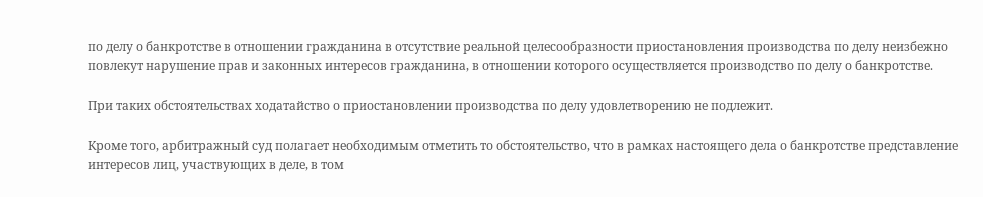по делу о банкротстве в отношении гражданина в отсутствие реальной целесообразности приостановления производства по делу неизбежно повлекут нарушение прав и законных интересов гражданина, в отношении которого осуществляется производство по делу о банкротстве.

При таких обстоятельствах ходатайство о приостановлении производства по делу удовлетворению не подлежит.

Кроме того, арбитражный суд полагает необходимым отметить то обстоятельство, что в рамках настоящего дела о банкротстве представление интересов лиц, участвующих в деле, в том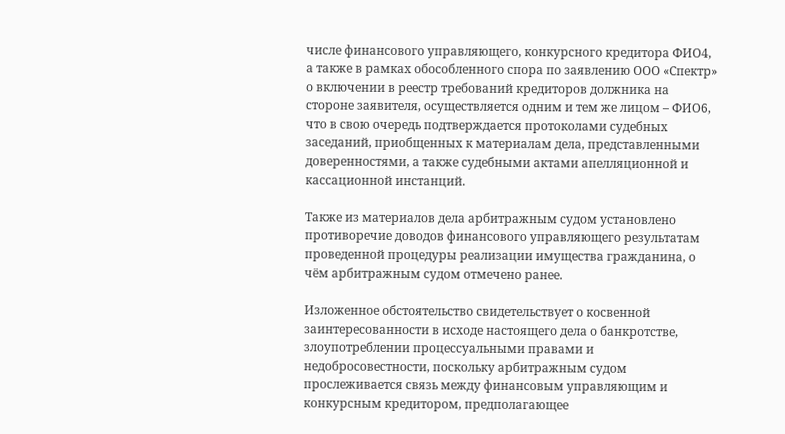числе финансового управляющего, конкурсного кредитора ФИО4, а также в рамках обособленного спора по заявлению ООО «Спектр» о включении в реестр требований кредиторов должника на стороне заявителя, осуществляется одним и тем же лицом – ФИО6, что в свою очередь подтверждается протоколами судебных заседаний, приобщенных к материалам дела, представленными доверенностями, а также судебными актами апелляционной и кассационной инстанций.

Также из материалов дела арбитражным судом установлено противоречие доводов финансового управляющего результатам проведенной процедуры реализации имущества гражданина, о чём арбитражным судом отмечено ранее.

Изложенное обстоятельство свидетельствует о косвенной заинтересованности в исходе настоящего дела о банкротстве, злоупотреблении процессуальными правами и недобросовестности, поскольку арбитражным судом прослеживается связь между финансовым управляющим и конкурсным кредитором, предполагающее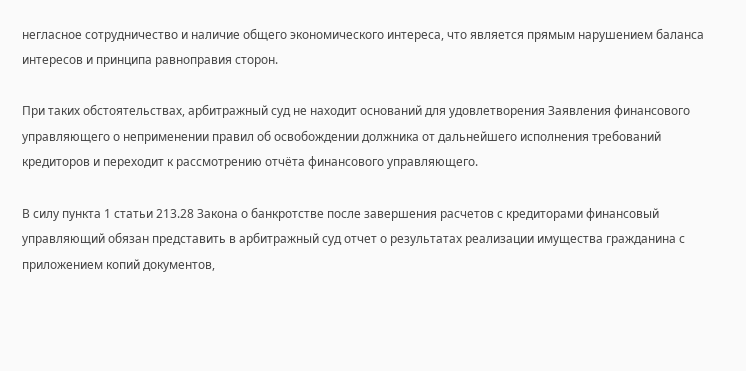негласное сотрудничество и наличие общего экономического интереса, что является прямым нарушением баланса интересов и принципа равноправия сторон.

При таких обстоятельствах, арбитражный суд не находит оснований для удовлетворения Заявления финансового управляющего о неприменении правил об освобождении должника от дальнейшего исполнения требований кредиторов и переходит к рассмотрению отчёта финансового управляющего.

В силу пункта 1 статьи 213.28 Закона о банкротстве после завершения расчетов с кредиторами финансовый управляющий обязан представить в арбитражный суд отчет о результатах реализации имущества гражданина с приложением копий документов,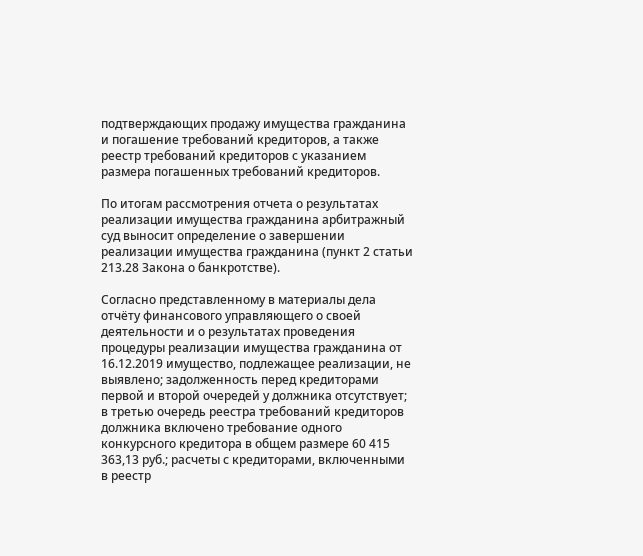подтверждающих продажу имущества гражданина и погашение требований кредиторов, а также реестр требований кредиторов с указанием размера погашенных требований кредиторов.

По итогам рассмотрения отчета о результатах реализации имущества гражданина арбитражный суд выносит определение о завершении реализации имущества гражданина (пункт 2 статьи 213.28 Закона о банкротстве).

Согласно представленному в материалы дела отчёту финансового управляющего о своей деятельности и о результатах проведения процедуры реализации имущества гражданина от 16.12.2019 имущество, подлежащее реализации, не выявлено; задолженность перед кредиторами первой и второй очередей у должника отсутствует; в третью очередь реестра требований кредиторов должника включено требование одного конкурсного кредитора в общем размере 60 415 363,13 руб.; расчеты с кредиторами, включенными в реестр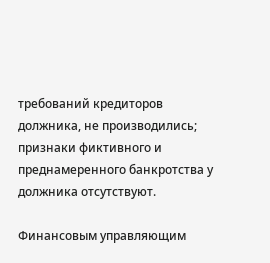требований кредиторов должника, не производились; признаки фиктивного и преднамеренного банкротства у должника отсутствуют.

Финансовым управляющим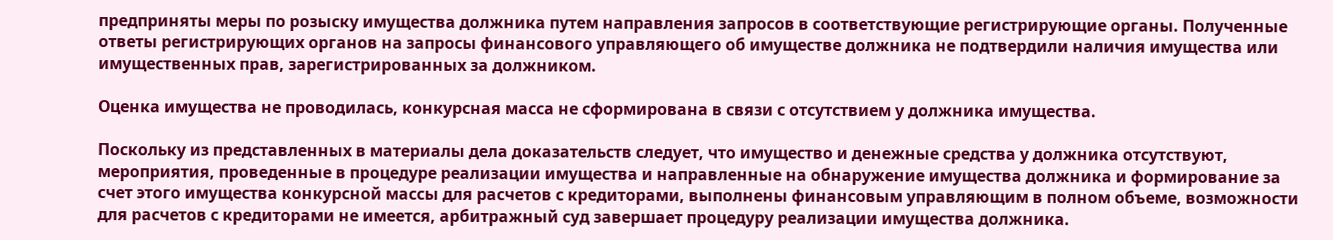предприняты меры по розыску имущества должника путем направления запросов в соответствующие регистрирующие органы. Полученные ответы регистрирующих органов на запросы финансового управляющего об имуществе должника не подтвердили наличия имущества или имущественных прав, зарегистрированных за должником.

Оценка имущества не проводилась, конкурсная масса не сформирована в связи с отсутствием у должника имущества.

Поскольку из представленных в материалы дела доказательств следует, что имущество и денежные средства у должника отсутствуют, мероприятия, проведенные в процедуре реализации имущества и направленные на обнаружение имущества должника и формирование за счет этого имущества конкурсной массы для расчетов с кредиторами, выполнены финансовым управляющим в полном объеме, возможности для расчетов с кредиторами не имеется, арбитражный суд завершает процедуру реализации имущества должника.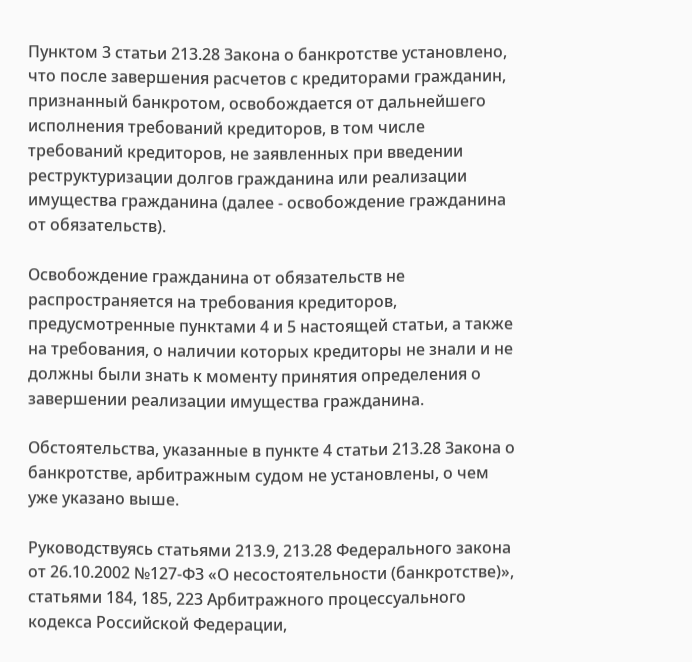Пунктом 3 статьи 213.28 Закона о банкротстве установлено, что после завершения расчетов с кредиторами гражданин, признанный банкротом, освобождается от дальнейшего исполнения требований кредиторов, в том числе требований кредиторов, не заявленных при введении реструктуризации долгов гражданина или реализации имущества гражданина (далее - освобождение гражданина от обязательств).

Освобождение гражданина от обязательств не распространяется на требования кредиторов, предусмотренные пунктами 4 и 5 настоящей статьи, а также на требования, о наличии которых кредиторы не знали и не должны были знать к моменту принятия определения о завершении реализации имущества гражданина.

Обстоятельства, указанные в пункте 4 статьи 213.28 Закона о банкротстве, арбитражным судом не установлены, о чем уже указано выше.

Руководствуясь статьями 213.9, 213.28 Федерального закона от 26.10.2002 №127-ФЗ «О несостоятельности (банкротстве)», статьями 184, 185, 223 Арбитражного процессуального кодекса Российской Федерации,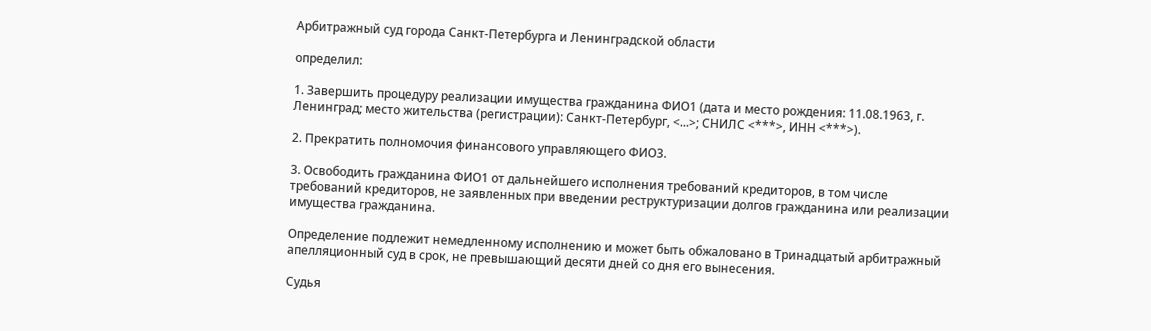Арбитражный суд города Санкт-Петербурга и Ленинградской области

определил:

1. Завершить процедуру реализации имущества гражданина ФИО1 (дата и место рождения: 11.08.1963, г. Ленинград; место жительства (регистрации): Санкт-Петербург, <...>; СНИЛС <***>, ИНН <***>).

2. Прекратить полномочия финансового управляющего ФИО3.

3. Освободить гражданина ФИО1 от дальнейшего исполнения требований кредиторов, в том числе требований кредиторов, не заявленных при введении реструктуризации долгов гражданина или реализации имущества гражданина.

Определение подлежит немедленному исполнению и может быть обжаловано в Тринадцатый арбитражный апелляционный суд в срок, не превышающий десяти дней со дня его вынесения.

Судья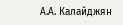А.А. Калайджян